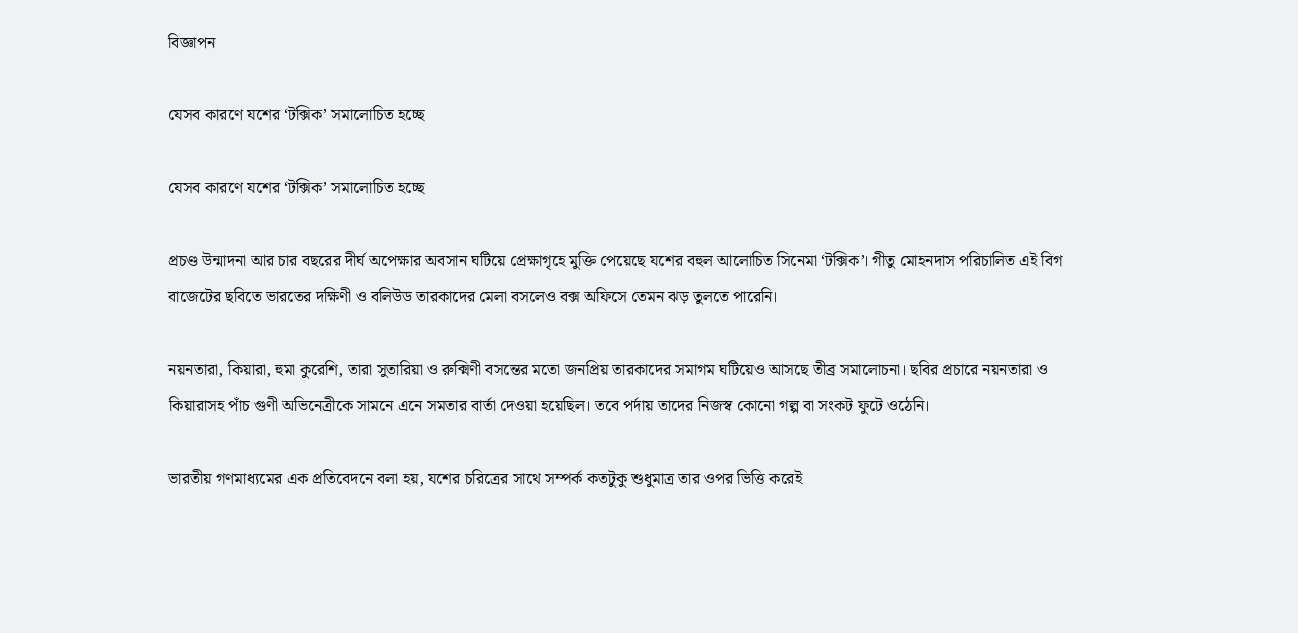বিজ্ঞাপন

যেসব কারণে যশের ‘টক্সিক’ সমালোচিত হচ্ছে

যেসব কারণে যশের ‘টক্সিক’ সমালোচিত হচ্ছে

প্রচণ্ড উন্মাদনা আর চার বছরের দীর্ঘ অপেক্ষার অবসান ঘটিয়ে প্রেক্ষাগৃহে মুক্তি পেয়েছে যশের বহুল আলোচিত সিনেমা ‘টক্সিক’। গীতু মোহনদাস পরিচালিত এই বিগ বাজেটের ছবিতে ভারতের দক্ষিণী ও বলিউড তারকাদের মেলা বসলেও বক্স অফিসে তেমন ঝড় তুলতে পারেনি।

নয়নতারা, কিয়ারা, হুমা কুরেশি, তারা সুতারিয়া ও রুক্মিণী বসন্তের মতো জনপ্রিয় তারকাদের সমাগম ঘটিয়েও আসছে তীব্র সমালোচনা। ছবির প্রচারে নয়নতারা ও কিয়ারাসহ পাঁচ গুণী অভিনেত্রীকে সামনে এনে সমতার বার্তা দেওয়া হয়েছিল। তবে পর্দায় তাদের নিজস্ব কোনো গল্প বা সংকট ফুটে ওঠেনি।

ভারতীয় গণমাধ্যমের এক প্রতিবেদনে বলা হয়, যশের চরিত্রের সাথে সম্পর্ক কতটুকু শুধুমাত্র তার ওপর ভিত্তি করেই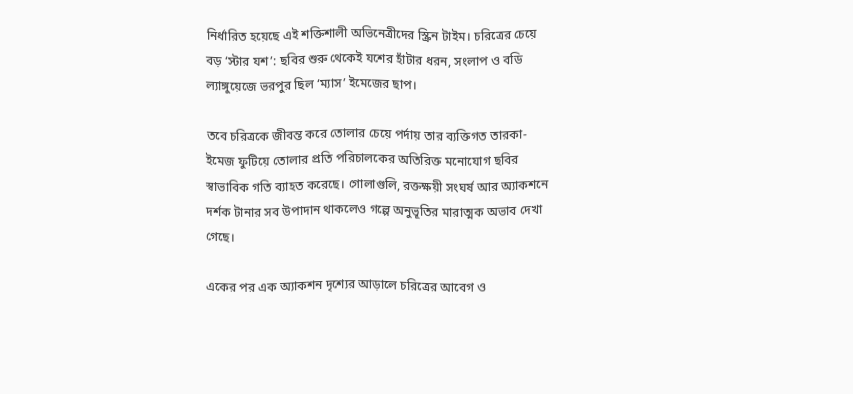নির্ধারিত হয়েছে এই শক্তিশালী অভিনেত্রীদের স্ক্রিন টাইম। চরিত্রের চেয়ে বড় ‘স্টার যশ’: ছবির শুরু থেকেই যশের হাঁটার ধরন, সংলাপ ও বডি ল্যাঙ্গুয়েজে ভরপুর ছিল ‘ম্যাস’ ইমেজের ছাপ।

তবে চরিত্রকে জীবন্ত করে তোলার চেয়ে পর্দায় তার ব্যক্তিগত তারকা-ইমেজ ফুটিয়ে তোলার প্রতি পরিচালকের অতিরিক্ত মনোযোগ ছবির স্বাভাবিক গতি ব্যাহত করেছে। গোলাগুলি, রক্তক্ষয়ী সংঘর্ষ আর অ্যাকশনে দর্শক টানার সব উপাদান থাকলেও গল্পে অনুভূতির মারাত্মক অভাব দেখা গেছে।

একের পর এক অ্যাকশন দৃশ্যের আড়ালে চরিত্রের আবেগ ও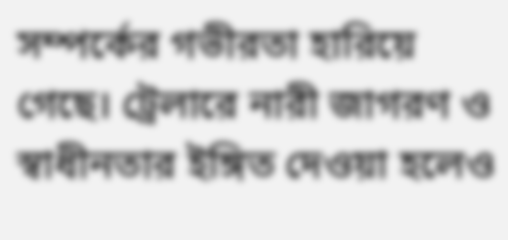সম্পর্কের গভীরতা হারিয়ে গেছে। ট্রেলারে নারী জাগরণ ও স্বাধীনতার ইঙ্গিত দেওয়া হলেও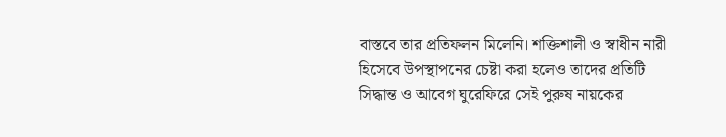বাস্তবে তার প্রতিফলন মিলেনি। শক্তিশালী ও স্বাধীন নারী হিসেবে উপস্থাপনের চেষ্টা করা হলেও তাদের প্রতিটি সিদ্ধান্ত ও আবেগ ঘুরেফিরে সেই পুরুষ নায়কের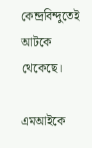কেন্দ্রবিন্দুতেই আটকে থেকেছে।

এমআইকে